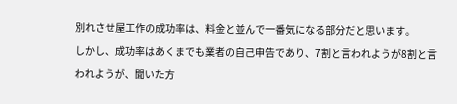別れさせ屋工作の成功率は、料金と並んで一番気になる部分だと思います。
しかし、成功率はあくまでも業者の自己申告であり、7割と言われようが8割と言われようが、聞いた方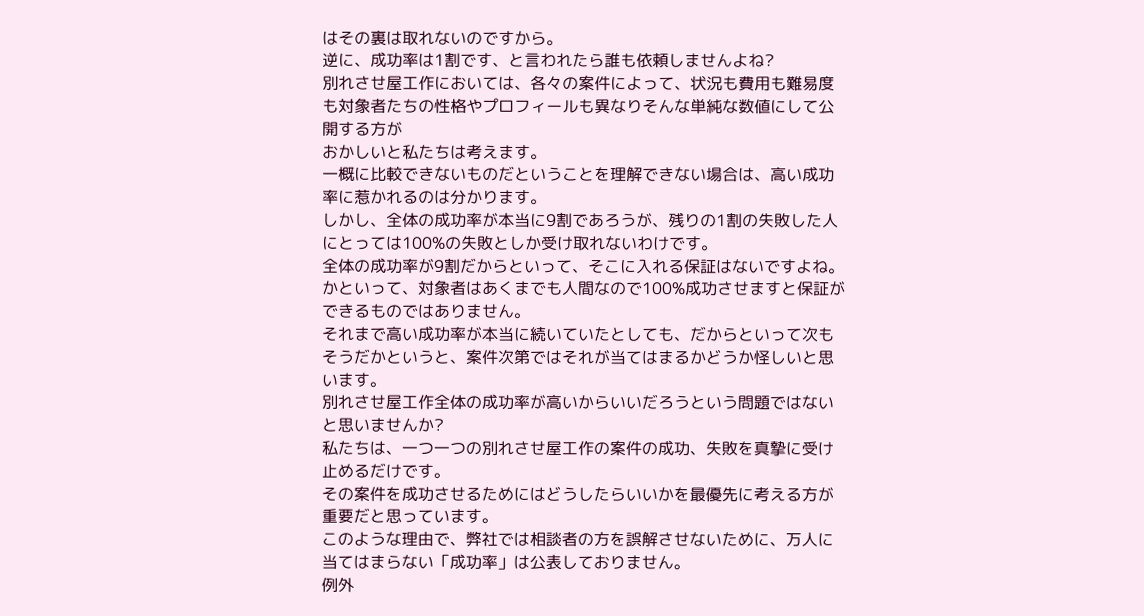はその裏は取れないのですから。
逆に、成功率は1割です、と言われたら誰も依頼しませんよね?
別れさせ屋工作においては、各々の案件によって、状況も費用も難易度も対象者たちの性格やプロフィールも異なりそんな単純な数値にして公開する方が
おかしいと私たちは考えます。
一概に比較できないものだということを理解できない場合は、高い成功率に惹かれるのは分かります。
しかし、全体の成功率が本当に9割であろうが、残りの1割の失敗した人にとっては100%の失敗としか受け取れないわけです。
全体の成功率が9割だからといって、そこに入れる保証はないですよね。
かといって、対象者はあくまでも人間なので100%成功させますと保証ができるものではありません。
それまで高い成功率が本当に続いていたとしても、だからといって次もそうだかというと、案件次第ではそれが当てはまるかどうか怪しいと思います。
別れさせ屋工作全体の成功率が高いからいいだろうという問題ではないと思いませんか?
私たちは、一つ一つの別れさせ屋工作の案件の成功、失敗を真摯に受け止めるだけです。
その案件を成功させるためにはどうしたらいいかを最優先に考える方が重要だと思っています。
このような理由で、弊社では相談者の方を誤解させないために、万人に当てはまらない「成功率」は公表しておりません。
例外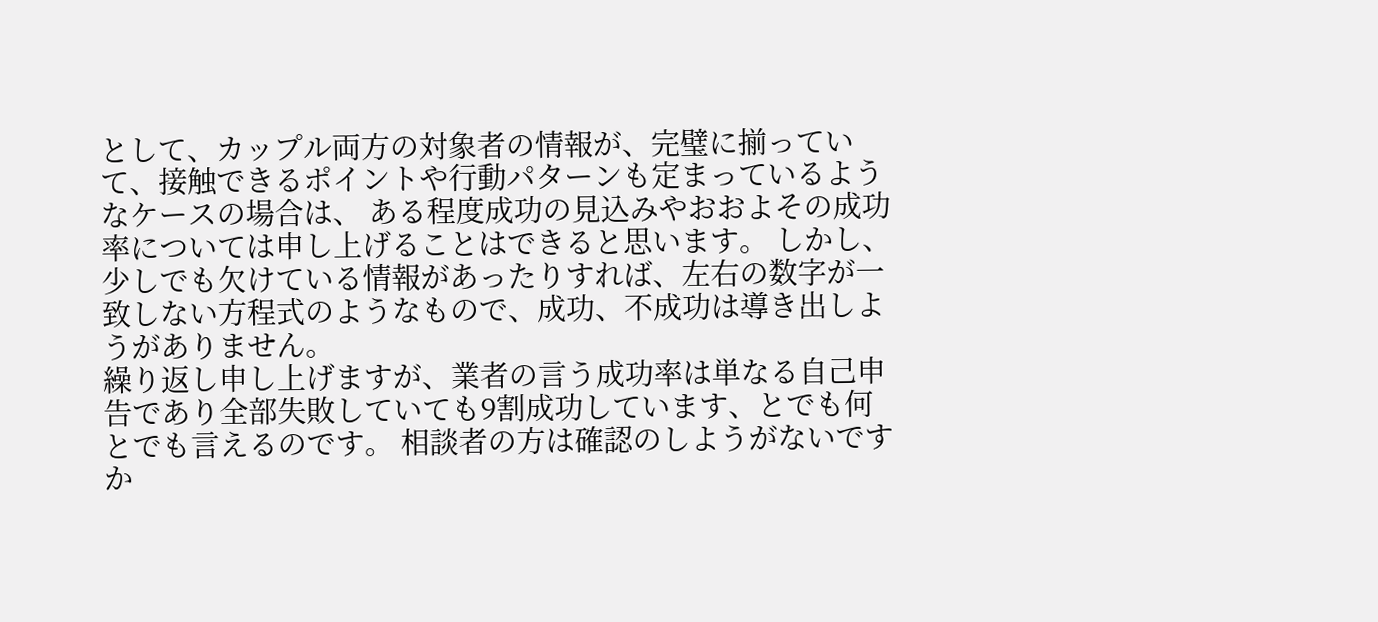として、カップル両方の対象者の情報が、完璧に揃っていて、接触できるポイントや行動パターンも定まっているようなケースの場合は、 ある程度成功の見込みやおおよその成功率については申し上げることはできると思います。 しかし、少しでも欠けている情報があったりすれば、左右の数字が一致しない方程式のようなもので、成功、不成功は導き出しようがありません。
繰り返し申し上げますが、業者の言う成功率は単なる自己申告であり全部失敗していても9割成功しています、とでも何とでも言えるのです。 相談者の方は確認のしようがないですか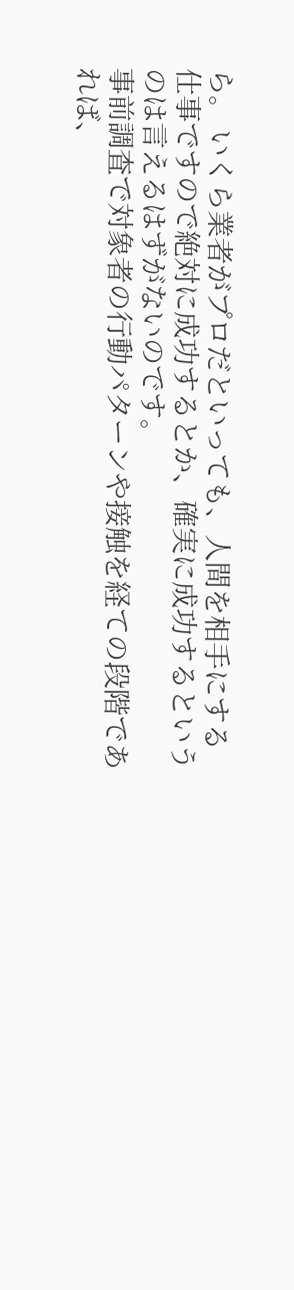ら。 いくら業者がプロだといっても、人間を相手にする仕事ですので絶対に成功するとか、確実に成功するというのは言えるはずがないのです。
事前調査で対象者の行動パターンや接触を経ての段階であれば、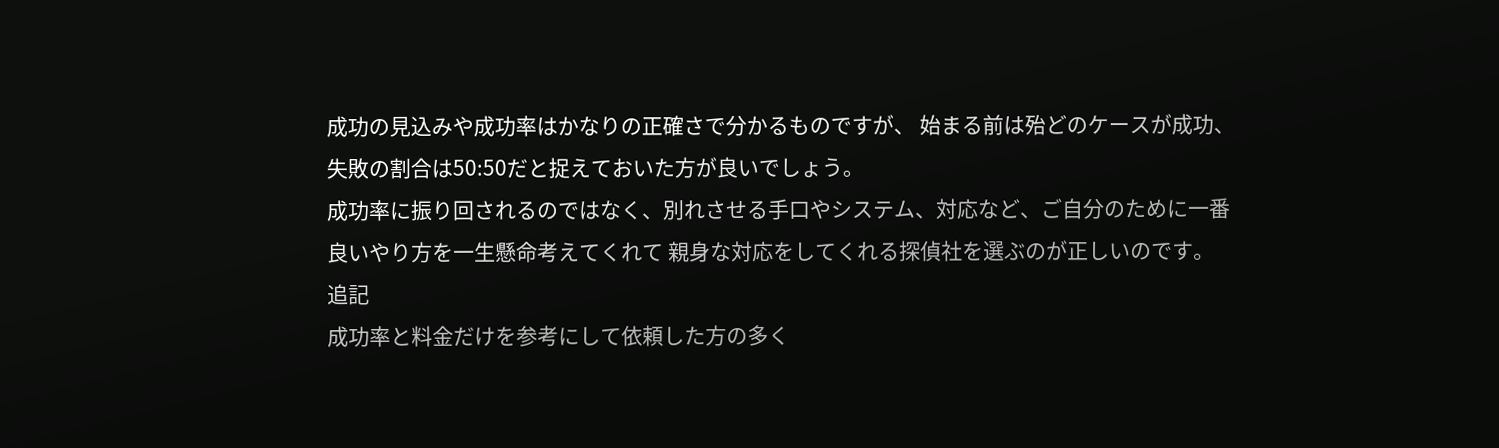成功の見込みや成功率はかなりの正確さで分かるものですが、 始まる前は殆どのケースが成功、失敗の割合は50:50だと捉えておいた方が良いでしょう。
成功率に振り回されるのではなく、別れさせる手口やシステム、対応など、ご自分のために一番良いやり方を一生懸命考えてくれて 親身な対応をしてくれる探偵社を選ぶのが正しいのです。
追記
成功率と料金だけを参考にして依頼した方の多く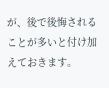が、後で後悔されることが多いと付け加えておきます。